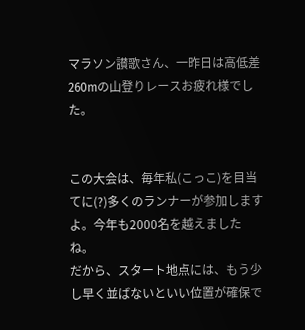マラソン讃歌さん、一昨日は高低差260mの山登りレースお疲れ様でした。


この大会は、毎年私(こっこ)を目当てに(?)多くのランナーが参加しますよ。今年も2000名を越えましたね。
だから、スタート地点には、もう少し早く並ばないといい位置が確保で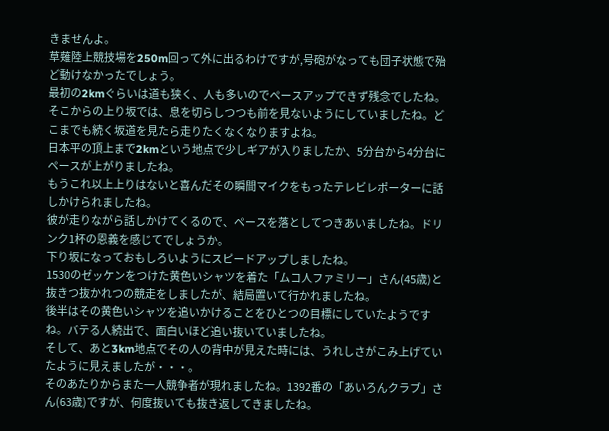きませんよ。
草薙陸上競技場を250m回って外に出るわけですが,号砲がなっても団子状態で殆ど動けなかったでしょう。
最初の2kmぐらいは道も狭く、人も多いのでペースアップできず残念でしたね。
そこからの上り坂では、息を切らしつつも前を見ないようにしていましたね。どこまでも続く坂道を見たら走りたくなくなりますよね。
日本平の頂上まで2kmという地点で少しギアが入りましたか、5分台から4分台にペースが上がりましたね。
もうこれ以上上りはないと喜んだその瞬間マイクをもったテレビレポーターに話しかけられましたね。
彼が走りながら話しかけてくるので、ペースを落としてつきあいましたね。ドリンク1杯の恩義を感じてでしょうか。
下り坂になっておもしろいようにスピードアップしましたね。
1530のゼッケンをつけた黄色いシャツを着た「ムコ人ファミリー」さん(45歳)と抜きつ抜かれつの競走をしましたが、結局置いて行かれましたね。
後半はその黄色いシャツを追いかけることをひとつの目標にしていたようですね。バテる人続出で、面白いほど追い抜いていましたね。
そして、あと3km地点でその人の背中が見えた時には、うれしさがこみ上げていたように見えましたが・・・。
そのあたりからまた一人競争者が現れましたね。1392番の「あいろんクラブ」さん(63歳)ですが、何度抜いても抜き返してきましたね。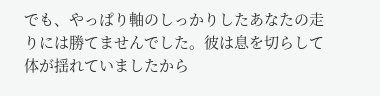でも、やっぱり軸のしっかりしたあなたの走りには勝てませんでした。彼は息を切らして体が揺れていましたから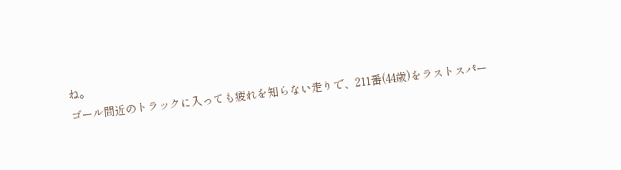ね。
ゴール間近のトラックに入っても疲れを知らない走りで、211番(44歳)をラストスパー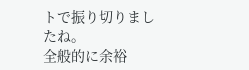トで振り切りましたね。
全般的に余裕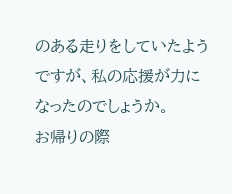のある走りをしていたようですが、私の応援が力になったのでしょうか。
お帰りの際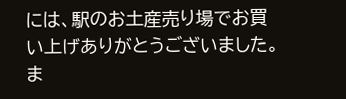には、駅のお土産売り場でお買い上げありがとうございました。ま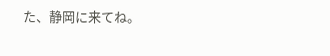た、静岡に来てね。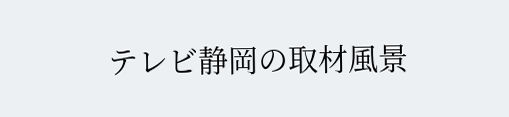テレビ静岡の取材風景